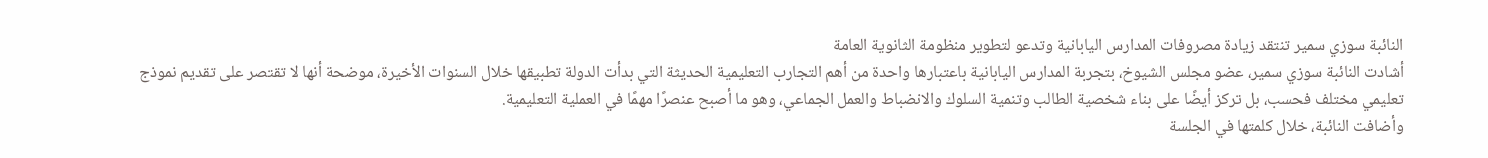النائبة سوزي سمير تنتقد زيادة مصروفات المدارس اليابانية وتدعو لتطوير منظومة الثانوية العامة
أشادت النائبة سوزي سمير، عضو مجلس الشيوخ، بتجربة المدارس اليابانية باعتبارها واحدة من أهم التجارب التعليمية الحديثة التي بدأت الدولة تطبيقها خلال السنوات الأخيرة، موضحة أنها لا تقتصر على تقديم نموذج تعليمي مختلف فحسب، بل تركز أيضًا على بناء شخصية الطالب وتنمية السلوك والانضباط والعمل الجماعي، وهو ما أصبح عنصرًا مهمًا في العملية التعليمية.
وأضافت النائبة، خلال كلمتها في الجلسة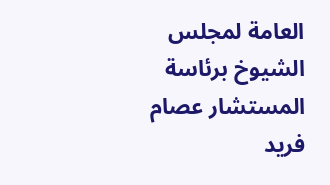العامة لمجلس الشيوخ برئاسة المستشار عصام فريد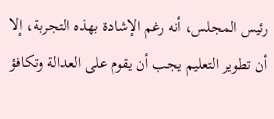رئيس المجلس، أنه رغم الإشادة بهذه التجربة، إلا أن تطوير التعليم يجب أن يقوم على العدالة وتكافؤ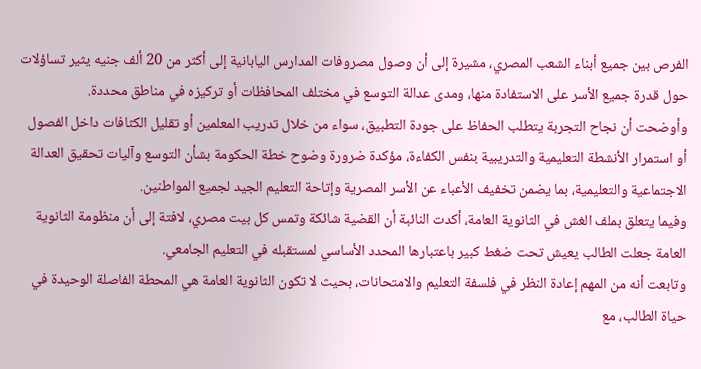الفرص بين جميع أبناء الشعب المصري، مشيرة إلى أن وصول مصروفات المدارس اليابانية إلى أكثر من 20 ألف جنيه يثير تساؤلات حول قدرة جميع الأسر على الاستفادة منها، ومدى عدالة التوسع في مختلف المحافظات أو تركيزه في مناطق محددة.
وأوضحت أن نجاح التجربة يتطلب الحفاظ على جودة التطبيق، سواء من خلال تدريب المعلمين أو تقليل الكثافات داخل الفصول أو استمرار الأنشطة التعليمية والتدريبية بنفس الكفاءة، مؤكدة ضرورة وضوح خطة الحكومة بشأن التوسع وآليات تحقيق العدالة الاجتماعية والتعليمية، بما يضمن تخفيف الأعباء عن الأسر المصرية وإتاحة التعليم الجيد لجميع المواطنين.
وفيما يتعلق بملف الغش في الثانوية العامة، أكدت النائبة أن القضية شائكة وتمس كل بيت مصري، لافتة إلى أن منظومة الثانوية العامة جعلت الطالب يعيش تحت ضغط كبير باعتبارها المحدد الأساسي لمستقبله في التعليم الجامعي.
وتابعت أنه من المهم إعادة النظر في فلسفة التعليم والامتحانات، بحيث لا تكون الثانوية العامة هي المحطة الفاصلة الوحيدة في حياة الطالب، مع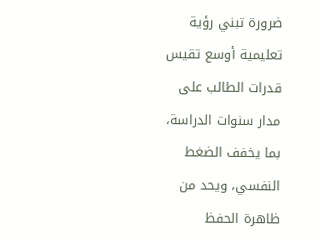ضرورة تبني رؤية تعليمية أوسع تقيس قدرات الطالب على مدار سنوات الدراسة، بما يخفف الضغط النفسي، ويحد من ظاهرة الحفظ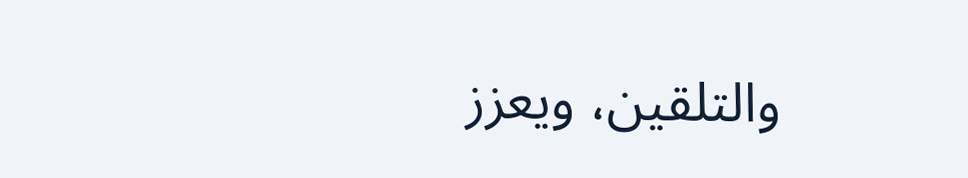والتلقين، ويعزز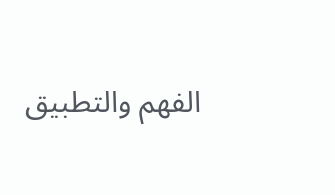الفهم والتطبيق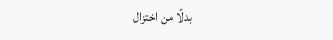بدلًا من اختزال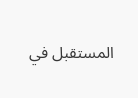المستقبل في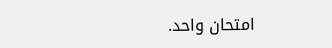امتحان واحد.